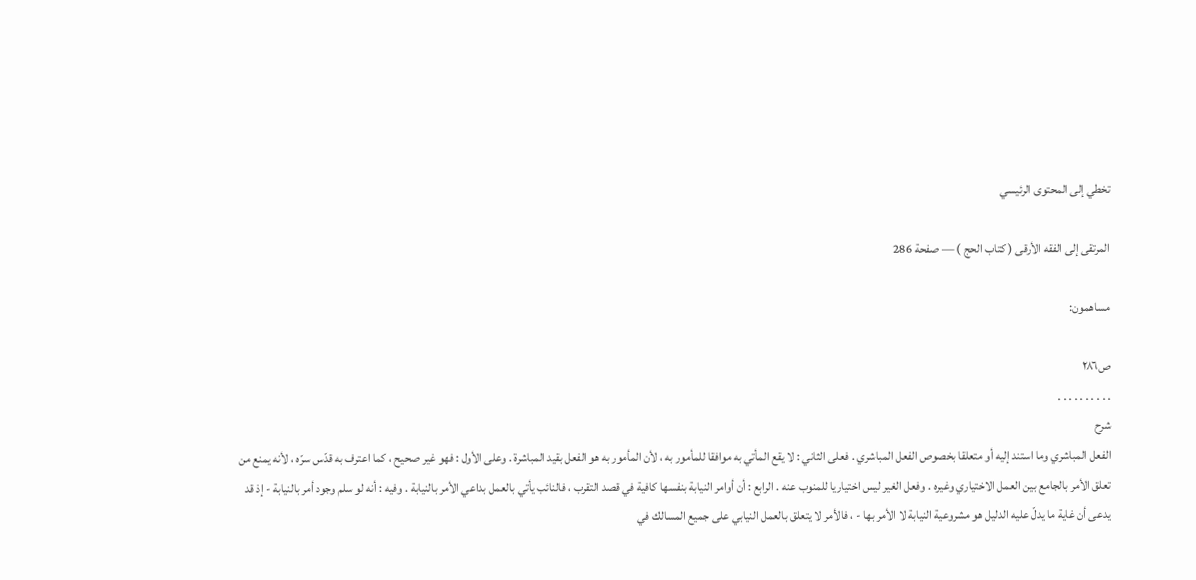تخطي إلى المحتوى الرئيسي

المرتقى إلى الفقه الأرقى ( كتاب الحج ) — صفحة 286

مساهمون:

ص٢٨٦
. . . . . . . . . .
شرح
الفعل المباشري وما استند إليه أو متعلقا بخصوص الفعل المباشري . فعلى الثاني : لا يقع المأتي به موافقا للمأمور به ، لأن المأمور به هو الفعل بقيد المباشرة . وعلى الأول : فهو غير صحيح ، كما اعترف به قدّس سرّه ، لأنه يمنع من تعلق الأمر بالجامع بين العمل الاختياري وغيره . وفعل الغير ليس اختياريا للمنوب عنه . الرابع : أن أوامر النيابة بنفسها كافية في قصد التقرب ، فالنائب يأتي بالعمل بداعي الأمر بالنيابة . وفيه : أنه لو سلم وجود أمر بالنيابة - إذ قد يدعى أن غاية ما يدلّ عليه الدليل هو مشروعية النيابة لا الأمر بها - ، فالأمر لا يتعلق بالعمل النيابي على جميع المسالك في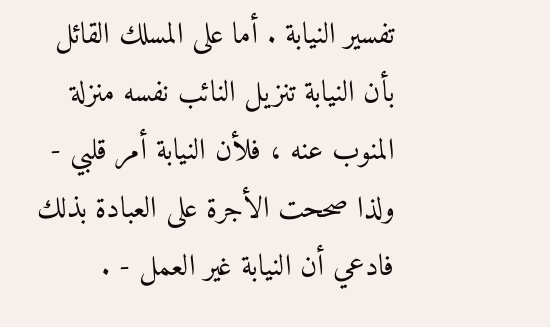تفسير النيابة . أما على المسلك القائل بأن النيابة تنزيل النائب نفسه منزلة المنوب عنه ، فلأن النيابة أمر قلبي - ولذا صححت الأجرة على العبادة بذلك فادعي أن النيابة غير العمل - .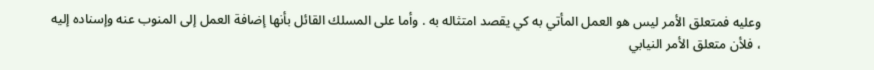وعليه فمتعلق الأمر ليس هو العمل المأتي به كي يقصد امتثاله به . وأما على المسلك القائل بأنها إضافة العمل إلى المنوب عنه وإسناده إليه ، فلأن متعلق الأمر النيابي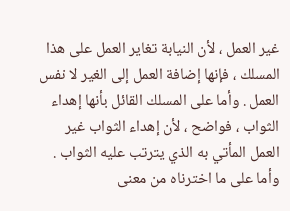غير العمل ، لأن النيابة تغاير العمل على هذا المسلك ، فإنها إضافة العمل إلى الغير لا نفس العمل . وأما على المسلك القائل بأنها إهداء الثواب ، فواضح ، لأن إهداء الثواب غير العمل المأتي به الذي يترتب عليه الثواب . وأما على ما اخترناه من معنى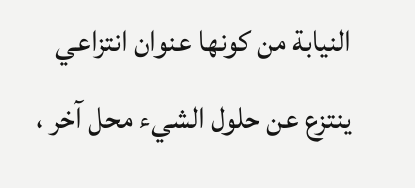النيابة من كونها عنوان انتزاعي ينتزع عن حلول الشيء محل آخر ،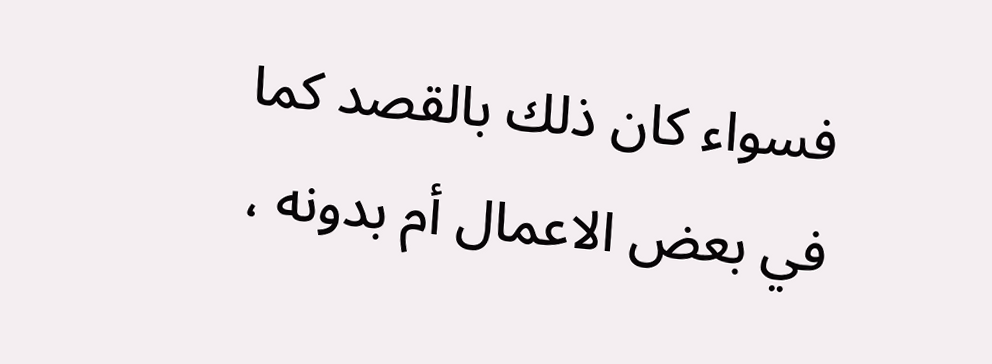فسواء كان ذلك بالقصد كما في بعض الاعمال أم بدونه ،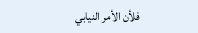فلأن الأمر النيابي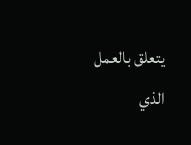يتعلق بالعمل الذي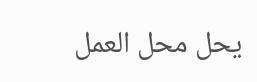يحل محل العمل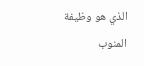الذي هو وظيفة المنوب